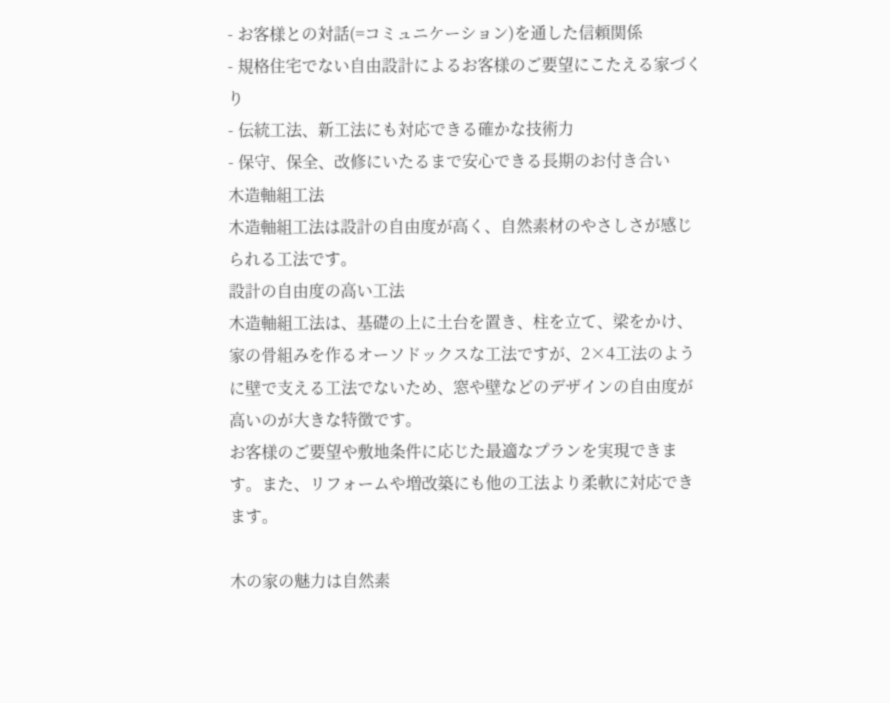- お客様との対話(=コミュニケーション)を通した信頼関係
- 規格住宅でない自由設計によるお客様のご要望にこたえる家づくり
- 伝統工法、新工法にも対応できる確かな技術力
- 保守、保全、改修にいたるまで安心できる長期のお付き合い
木造軸組工法
木造軸組工法は設計の自由度が高く、自然素材のやさしさが感じられる工法です。
設計の自由度の高い工法
木造軸組工法は、基礎の上に土台を置き、柱を立て、梁をかけ、家の骨組みを作るオーソドックスな工法ですが、2×4工法のように壁で支える工法でないため、窓や壁などのデザインの自由度が高いのが大きな特徴です。
お客様のご要望や敷地条件に応じた最適なプランを実現できます。また、リフォームや増改築にも他の工法より柔軟に対応できます。

木の家の魅力は自然素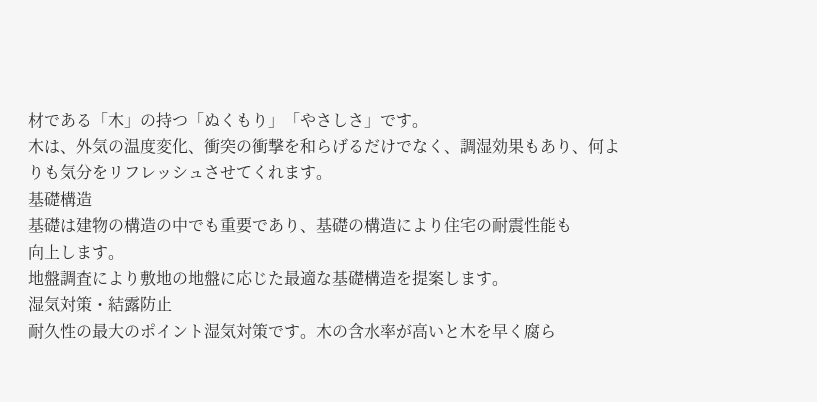材である「木」の持つ「ぬくもり」「やさしさ」です。
木は、外気の温度変化、衝突の衝撃を和らげるだけでなく、調湿効果もあり、何よりも気分をリフレッシュさせてくれます。
基礎構造
基礎は建物の構造の中でも重要であり、基礎の構造により住宅の耐震性能も
向上します。
地盤調査により敷地の地盤に応じた最適な基礎構造を提案します。
湿気対策・結露防止
耐久性の最大のポイント湿気対策です。木の含水率が高いと木を早く腐ら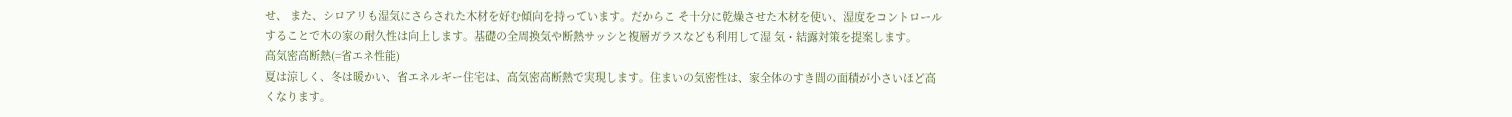せ、 また、シロアリも湿気にさらされた木材を好む傾向を持っています。だからこ そ十分に乾燥させた木材を使い、湿度をコントロールすることで木の家の耐久性は向上します。基礎の全周換気や断熱サッシと複層ガラスなども利用して湿 気・結露対策を提案します。
高気密高断熱(=省エネ性能)
夏は涼しく、冬は暖かい、省エネルギー住宅は、高気密高断熱で実現します。住まいの気密性は、家全体のすき間の面積が小さいほど高くなります。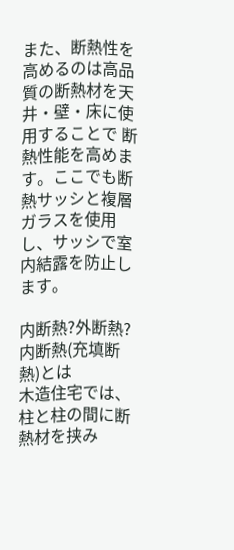また、断熱性を高めるのは高品質の断熱材を天井・壁・床に使用することで 断熱性能を高めます。ここでも断熱サッシと複層ガラスを使用し、サッシで室 内結露を防止します。

内断熱?外断熱?
内断熱(充填断熱)とは
木造住宅では、柱と柱の間に断熱材を挟み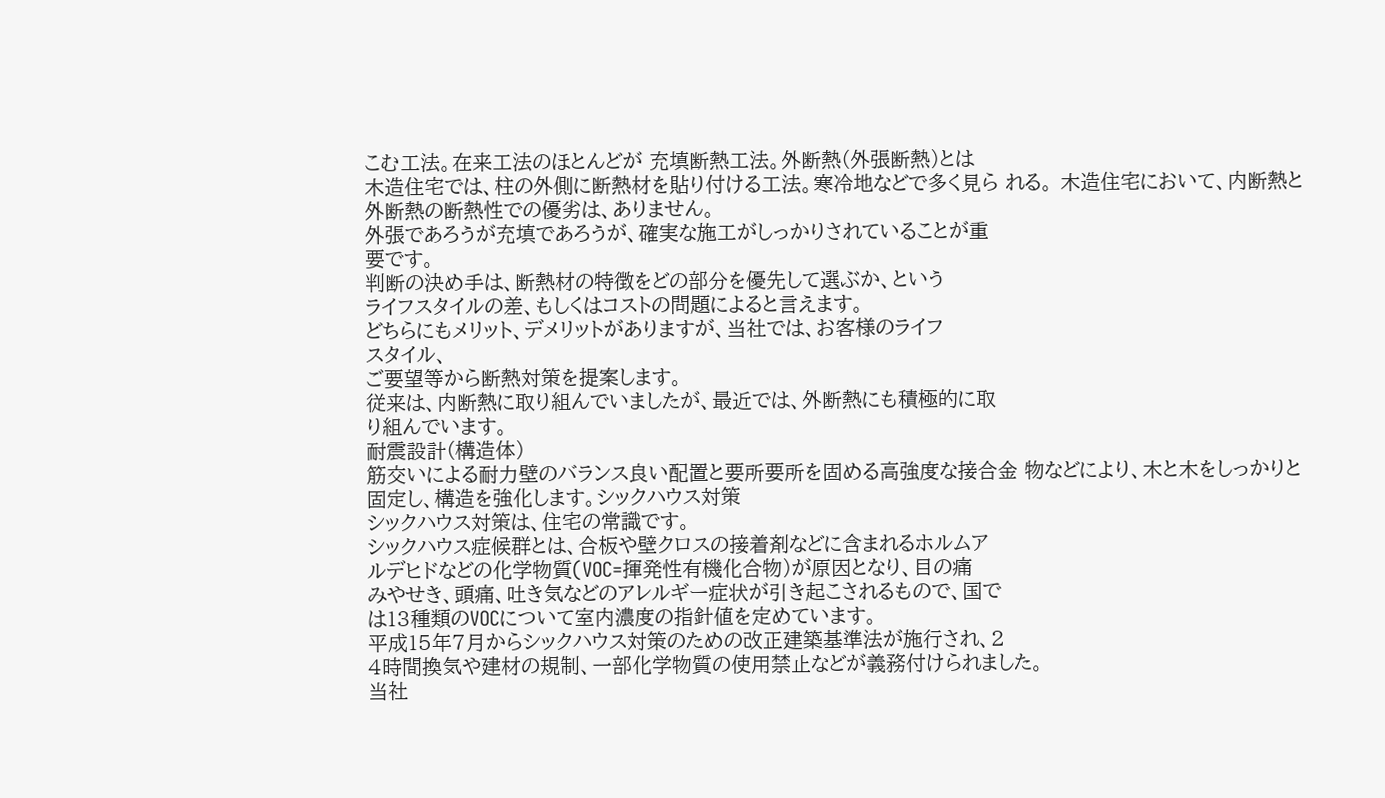こむ工法。在来工法のほとんどが 充填断熱工法。外断熱(外張断熱)とは
木造住宅では、柱の外側に断熱材を貼り付ける工法。寒冷地などで多く見ら れる。 木造住宅において、内断熱と外断熱の断熱性での優劣は、ありません。
外張であろうが充填であろうが、確実な施工がしっかりされていることが重
要です。
判断の決め手は、断熱材の特徴をどの部分を優先して選ぶか、という
ライフスタイルの差、もしくはコストの問題によると言えます。
どちらにもメリット、デメリットがありますが、当社では、お客様のライフ
スタイル、
ご要望等から断熱対策を提案します。
従来は、内断熱に取り組んでいましたが、最近では、外断熱にも積極的に取
り組んでいます。
耐震設計(構造体)
筋交いによる耐力壁のバランス良い配置と要所要所を固める高強度な接合金 物などにより、木と木をしっかりと固定し、構造を強化します。シックハウス対策
シックハウス対策は、住宅の常識です。
シックハウス症候群とは、合板や壁クロスの接着剤などに含まれるホルムア
ルデヒドなどの化学物質(VOC=揮発性有機化合物)が原因となり、目の痛
みやせき、頭痛、吐き気などのアレルギー症状が引き起こされるもので、国で
は13種類のVOCについて室内濃度の指針値を定めています。
平成15年7月からシックハウス対策のための改正建築基準法が施行され、2
4時間換気や建材の規制、一部化学物質の使用禁止などが義務付けられました。
当社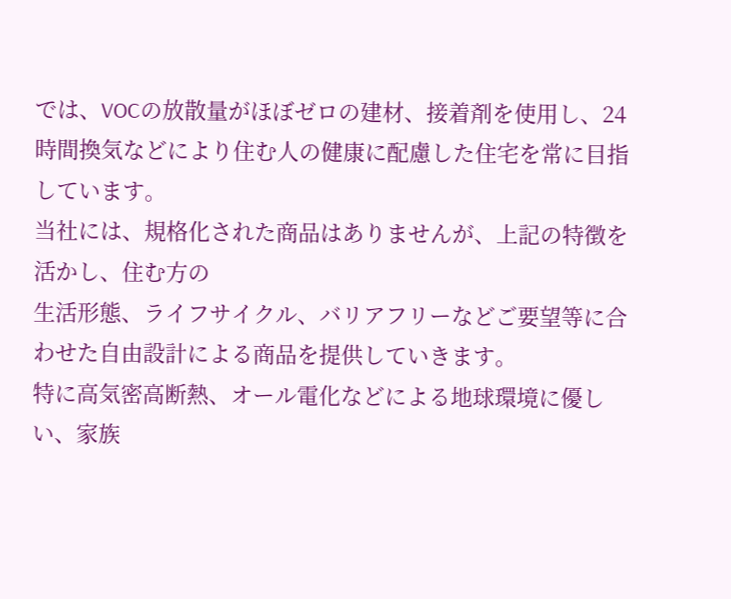では、VOCの放散量がほぼゼロの建材、接着剤を使用し、24時間換気などにより住む人の健康に配慮した住宅を常に目指しています。
当社には、規格化された商品はありませんが、上記の特徴を活かし、住む方の
生活形態、ライフサイクル、バリアフリーなどご要望等に合わせた自由設計による商品を提供していきます。
特に高気密高断熱、オール電化などによる地球環境に優しい、家族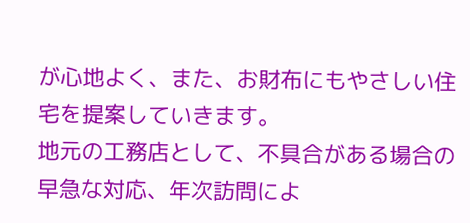が心地よく、また、お財布にもやさしい住宅を提案していきます。
地元の工務店として、不具合がある場合の早急な対応、年次訪問によ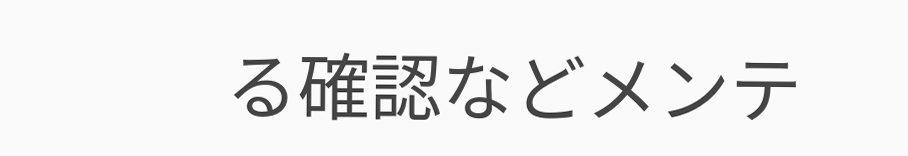る確認などメンテ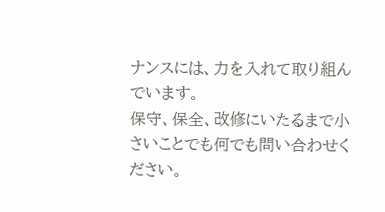ナンスには、力を入れて取り組んでいます。
保守、保全、改修にいたるまで小さいことでも何でも問い合わせください。